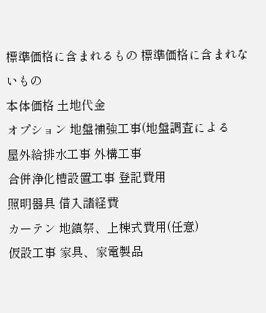標準価格に含まれるもの 標準価格に含まれないもの
本体価格 土地代金
オプション 地盤補強工事(地盤調査による
屋外給排水工事 外構工事
合併浄化槽設置工事 登記費用
照明器具 借入諸経費
カーテン 地鎮祭、上棟式費用(任意)
仮設工事 家具、家電製品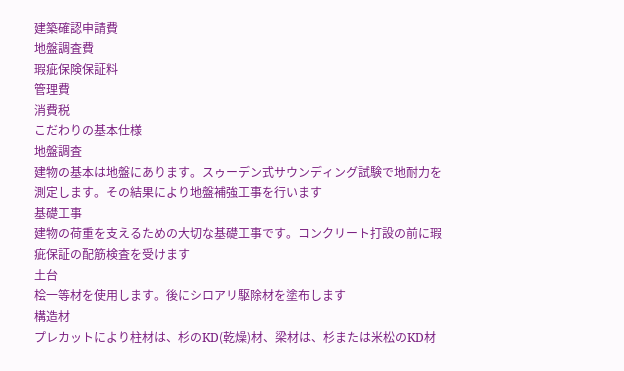建築確認申請費
地盤調査費
瑕疵保険保証料
管理費
消費税
こだわりの基本仕様
地盤調査
建物の基本は地盤にあります。スゥーデン式サウンディング試験で地耐力を測定します。その結果により地盤補強工事を行います
基礎工事
建物の荷重を支えるための大切な基礎工事です。コンクリート打設の前に瑕疵保証の配筋検査を受けます
土台
桧一等材を使用します。後にシロアリ駆除材を塗布します
構造材
プレカットにより柱材は、杉のKD(乾燥)材、梁材は、杉または米松のKD材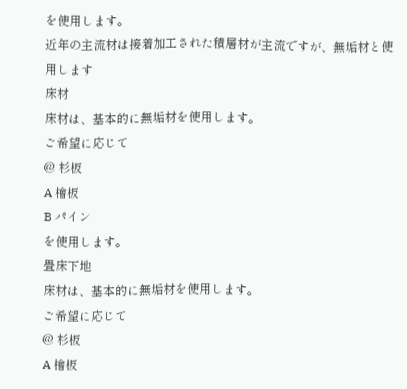を使用します。
近年の主流材は接着加工された積層材が主流ですが、無垢材と使用します
床材
床材は、基本的に無垢材を使用します。
ご希望に応じて
@ 杉板
A 檜板
B パイン
を使用します。
畳床下地
床材は、基本的に無垢材を使用します。
ご希望に応じて
@ 杉板
A 檜板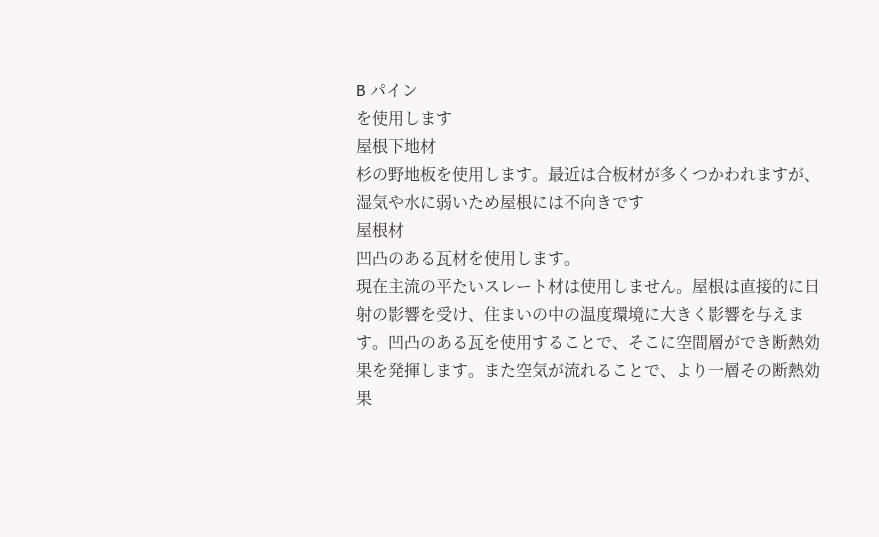B パイン
を使用します
屋根下地材
杉の野地板を使用します。最近は合板材が多くつかわれますが、湿気や水に弱いため屋根には不向きです
屋根材
凹凸のある瓦材を使用します。
現在主流の平たいスレート材は使用しません。屋根は直接的に日射の影響を受け、住まいの中の温度環境に大きく影響を与えます。凹凸のある瓦を使用することで、そこに空間層ができ断熱効果を発揮します。また空気が流れることで、より一層その断熱効果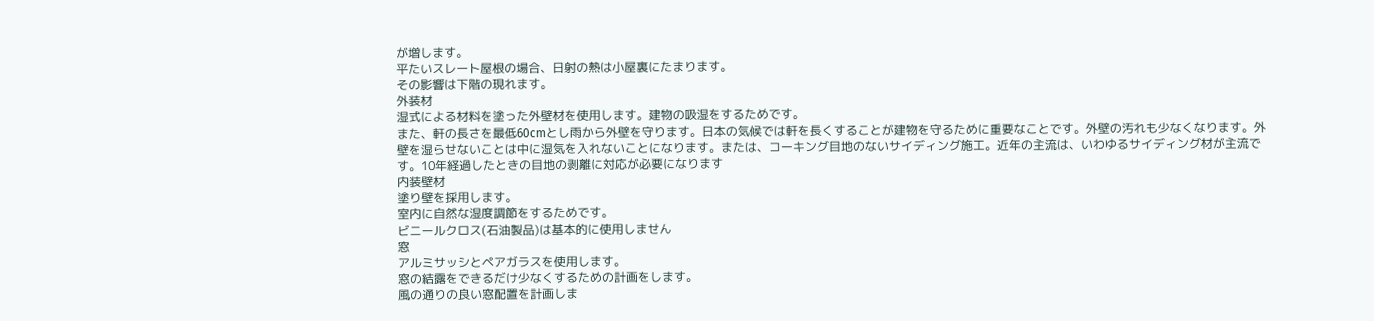が増します。
平たいスレート屋根の場合、日射の熱は小屋裏にたまります。
その影響は下階の現れます。
外装材
湿式による材料を塗った外壁材を使用します。建物の吸湿をするためです。
また、軒の長さを最低60cmとし雨から外壁を守ります。日本の気候では軒を長くすることが建物を守るために重要なことです。外壁の汚れも少なくなります。外壁を湿らせないことは中に湿気を入れないことになります。または、コーキング目地のないサイディング施工。近年の主流は、いわゆるサイディング材が主流です。10年経過したときの目地の剥離に対応が必要になります
内装壁材
塗り壁を採用します。
室内に自然な湿度調節をするためです。
ビニールクロス(石油製品)は基本的に使用しません
窓
アルミサッシとペアガラスを使用します。
窓の結露をできるだけ少なくするための計画をします。
風の通りの良い窓配置を計画しま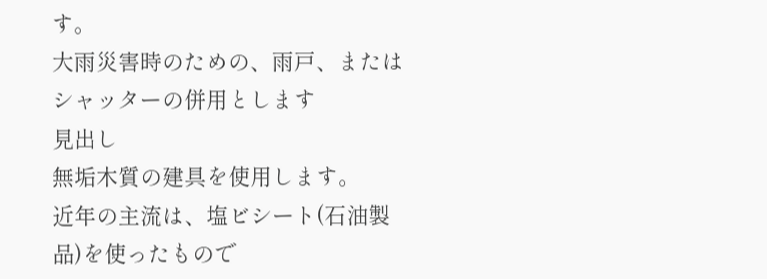す。
大雨災害時のための、雨戸、またはシャッターの併用とします
見出し
無垢木質の建具を使用します。
近年の主流は、塩ビシート(石油製品)を使ったもので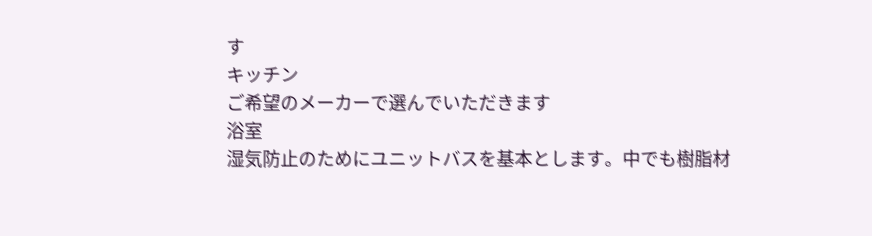す
キッチン
ご希望のメーカーで選んでいただきます
浴室
湿気防止のためにユニットバスを基本とします。中でも樹脂材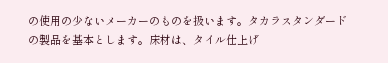の使用の少ないメーカーのものを扱います。タカラスタンダードの製品を基本とします。床材は、タイル仕上げ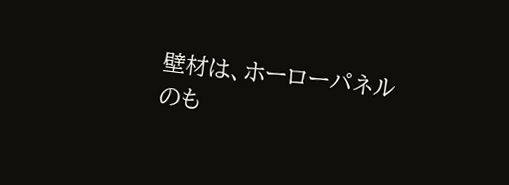壁材は、ホーローパネル
のも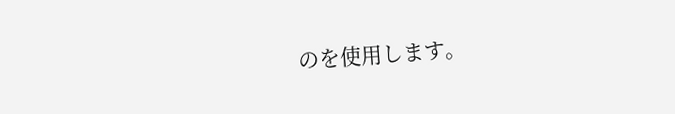のを使用します。